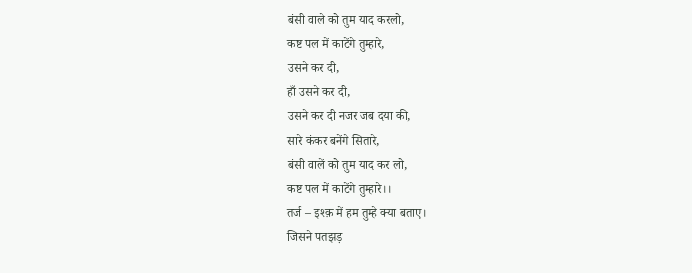बंसी वाले को तुम याद करलो,
कष्ट पल में काटेंगे तुम्हारे,
उसने कर दी,
हाँ उसने कर दी,
उसने कर दी नजर जब दया की,
सारे कंकर बनेंगे सितारे,
बंसी वालें को तुम याद कर लो,
कष्ट पल में काटेंगे तुम्हारे।।
तर्ज – इश्क़ में हम तुम्हे क्या बताए।
जिसने पतझड़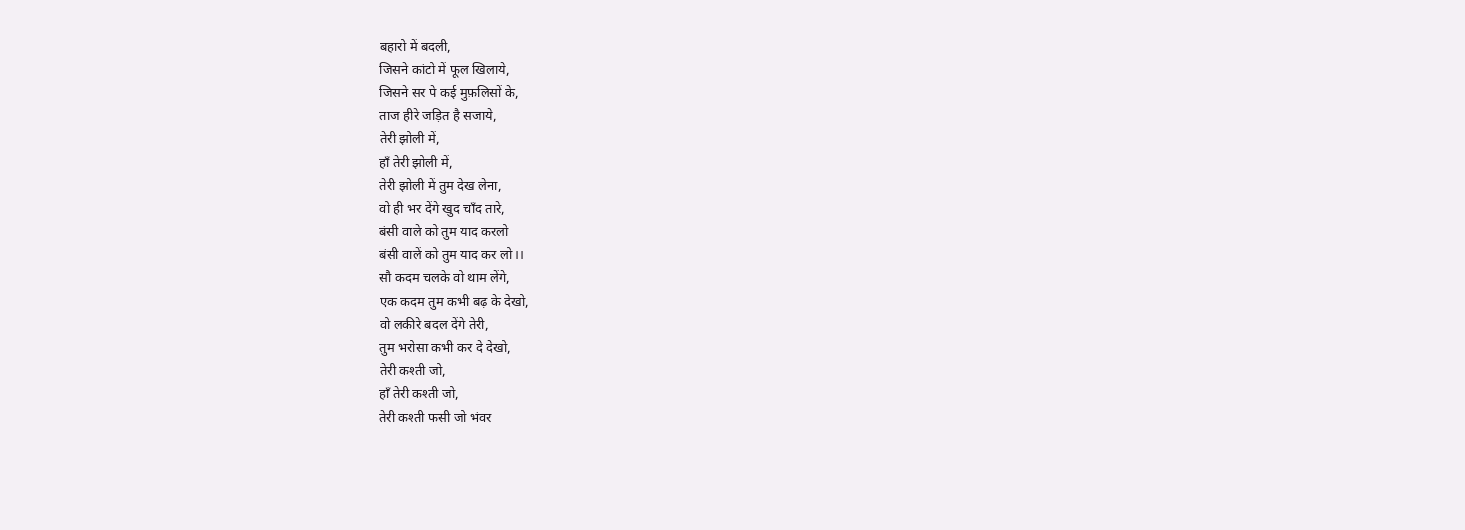बहारो में बदली,
जिसने कांटो में फूल खिलाये,
जिसने सर पे कई मुफ़लिसों के,
ताज हीरे जड़ित है सजाये,
तेरी झोली में,
हाँ तेरी झोली में,
तेरी झोली में तुम देख लेना,
वो ही भर देंगे खुद चाँद तारे,
बंसी वाले को तुम याद करलो
बंसी वालें को तुम याद कर लो।।
सौ कदम चलके वो थाम लेंगे,
एक कदम तुम कभी बढ़ के देखो,
वो लकीरे बदल देंगे तेरी,
तुम भरोसा कभी कर दे देखो,
तेरी कश्ती जो,
हाँ तेरी कश्ती जो,
तेरी कश्ती फसी जो भंवर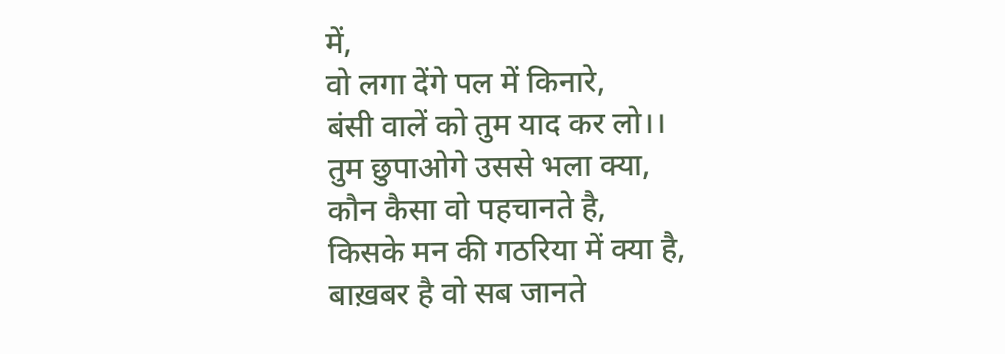में,
वो लगा देंगे पल में किनारे,
बंसी वालें को तुम याद कर लो।।
तुम छुपाओगे उससे भला क्या,
कौन कैसा वो पहचानते है,
किसके मन की गठरिया में क्या है,
बाख़बर है वो सब जानते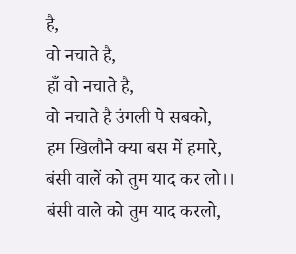है,
वो नचाते है,
हाँ वो नचाते है,
वो नचाते है उंगली पे सबको,
हम खिलौने क्या बस में हमारे,
बंसी वालें को तुम याद कर लो।।
बंसी वाले को तुम याद करलो,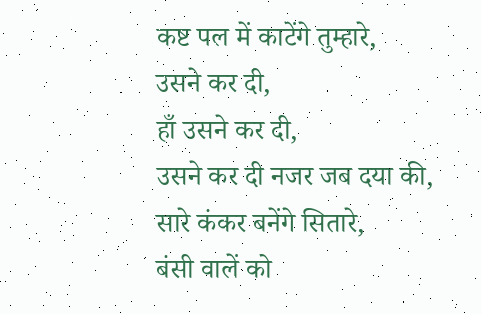कष्ट पल में काटेंगे तुम्हारे,
उसने कर दी,
हाँ उसने कर दी,
उसने कर दी नजर जब दया की,
सारे कंकर बनेंगे सितारे,
बंसी वालें को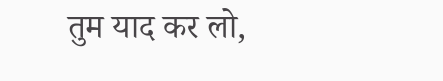तुम याद कर लो,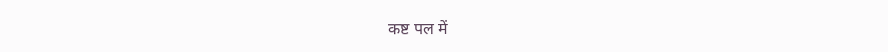कष्ट पल में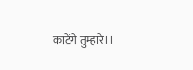काटेंगे तुम्हारे।।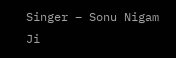Singer – Sonu Nigam Ji